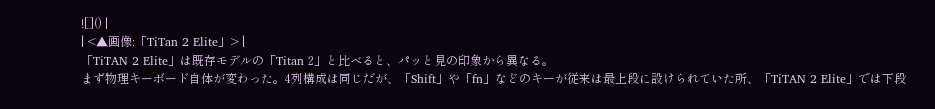![]() |
| <▲画像:「TiTan 2 Elite」> |
「TiTAN 2 Elite」は既存モデルの「Titan 2」と比べると、パッと見の印象から異なる。
まず物理キーボード自体が変わった。4列構成は同じだが、「Shift」や「fn」などのキーが従来は最上段に設けられていた所、「TiTAN 2 Elite」では下段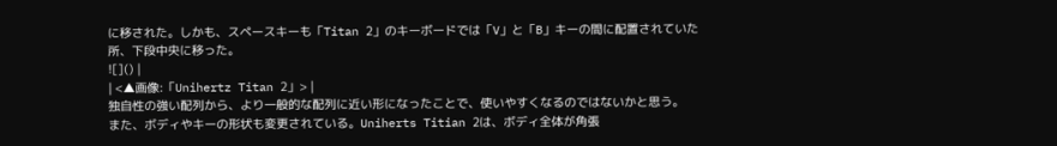に移された。しかも、スペースキーも「Titan 2」のキーボードでは「V」と「B」キーの間に配置されていた所、下段中央に移った。
![]() |
| <▲画像:「Unihertz Titan 2」> |
独自性の強い配列から、より一般的な配列に近い形になったことで、使いやすくなるのではないかと思う。
また、ボディやキーの形状も変更されている。Uniherts Titian 2は、ボディ全体が角張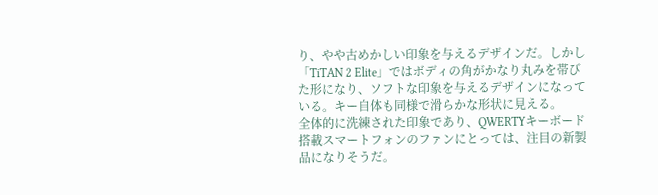り、やや古めかしい印象を与えるデザインだ。しかし「TiTAN 2 Elite」ではボディの角がかなり丸みを帯びた形になり、ソフトな印象を与えるデザインになっている。キー自体も同様で滑らかな形状に見える。
全体的に洗練された印象であり、QWERTYキーボード搭載スマートフォンのファンにとっては、注目の新製品になりそうだ。